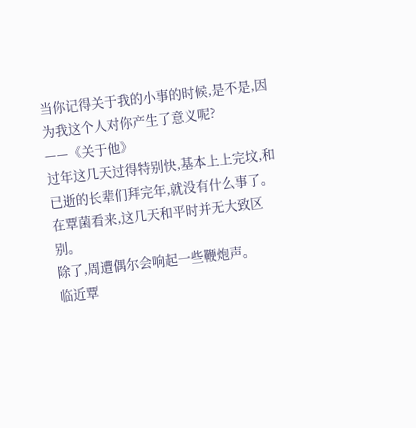当你记得关于我的小事的时候,是不是,因为我这个人对你产生了意义呢?
——《关于他》
过年这几天过得特别快,基本上上完坟,和已逝的长辈们拜完年,就没有什么事了。
在覃菌看来,这几天和平时并无大致区别。
除了,周遭偶尔会响起一些鞭炮声。
临近覃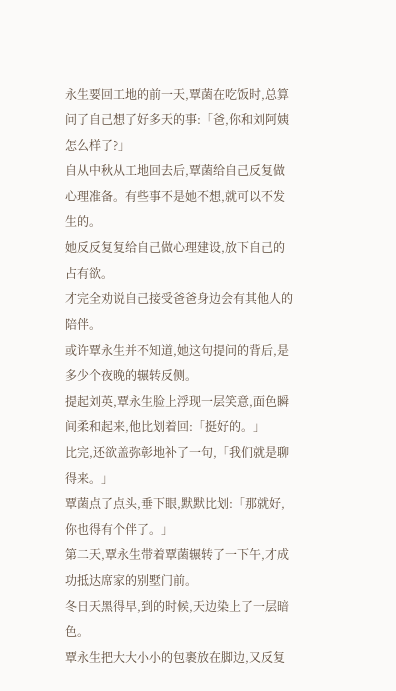永生要回工地的前一天,覃菌在吃饭时,总算问了自己想了好多天的事:「爸,你和刘阿姨怎么样了?」
自从中秋从工地回去后,覃菌给自己反复做心理准备。有些事不是她不想,就可以不发生的。
她反反复复给自己做心理建设,放下自己的占有欲。
才完全劝说自己接受爸爸身边会有其他人的陪伴。
或许覃永生并不知道,她这句提问的背后,是多少个夜晚的辗转反侧。
提起刘英,覃永生脸上浮现一层笑意,面色瞬间柔和起来,他比划着回:「挺好的。」
比完,还欲盖弥彰地补了一句,「我们就是聊得来。」
覃菌点了点头,垂下眼,默默比划:「那就好,你也得有个伴了。」
第二天,覃永生带着覃菌辗转了一下午,才成功抵达席家的别墅门前。
冬日天黑得早,到的时候,天边染上了一层暗色。
覃永生把大大小小的包裹放在脚边,又反复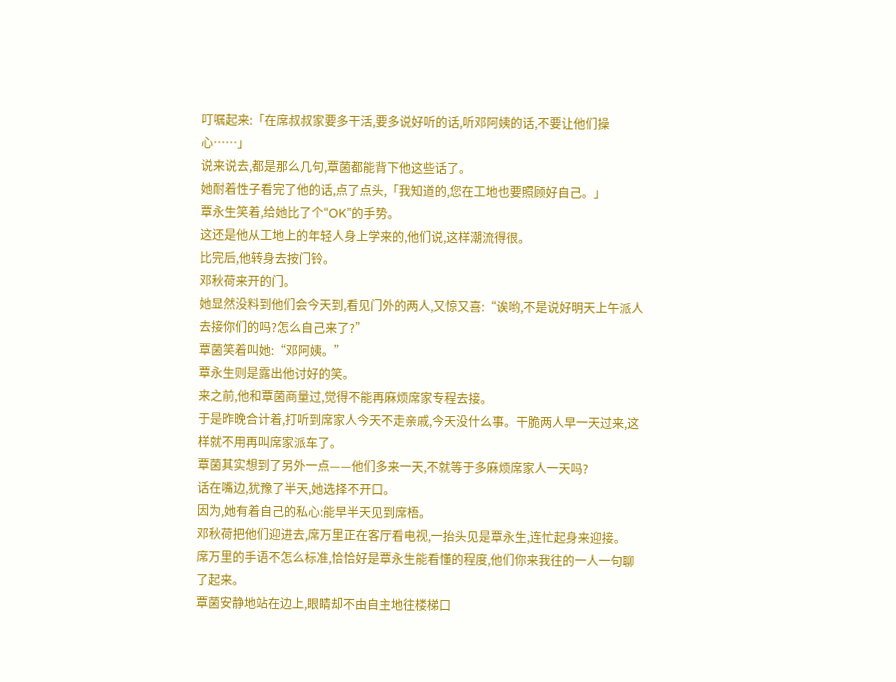叮嘱起来:「在席叔叔家要多干活,要多说好听的话,听邓阿姨的话,不要让他们操心……」
说来说去,都是那么几句,覃菌都能背下他这些话了。
她耐着性子看完了他的话,点了点头,「我知道的,您在工地也要照顾好自己。」
覃永生笑着,给她比了个“OK”的手势。
这还是他从工地上的年轻人身上学来的,他们说,这样潮流得很。
比完后,他转身去按门铃。
邓秋荷来开的门。
她显然没料到他们会今天到,看见门外的两人,又惊又喜:“诶哟,不是说好明天上午派人去接你们的吗?怎么自己来了?”
覃菌笑着叫她:“邓阿姨。”
覃永生则是露出他讨好的笑。
来之前,他和覃菌商量过,觉得不能再麻烦席家专程去接。
于是昨晚合计着,打听到席家人今天不走亲戚,今天没什么事。干脆两人早一天过来,这样就不用再叫席家派车了。
覃菌其实想到了另外一点——他们多来一天,不就等于多麻烦席家人一天吗?
话在嘴边,犹豫了半天,她选择不开口。
因为,她有着自己的私心:能早半天见到席梧。
邓秋荷把他们迎进去,席万里正在客厅看电视,一抬头见是覃永生,连忙起身来迎接。
席万里的手语不怎么标准,恰恰好是覃永生能看懂的程度,他们你来我往的一人一句聊了起来。
覃菌安静地站在边上,眼睛却不由自主地往楼梯口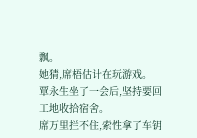飘。
她猜,席梧估计在玩游戏。
覃永生坐了一会后,坚持要回工地收拾宿舍。
席万里拦不住,索性拿了车钥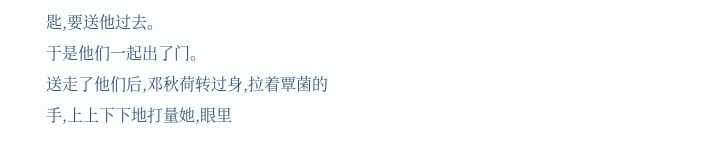匙,要送他过去。
于是他们一起出了门。
送走了他们后,邓秋荷转过身,拉着覃菌的手,上上下下地打量她,眼里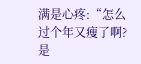满是心疼:“怎么过个年又瘦了啊?是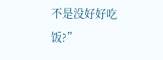不是没好好吃饭?”